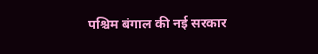पश्चिम बंगाल की नई सरकार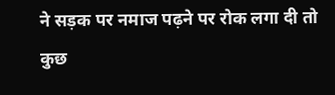ने सड़क पर नमाज पढ़ने पर रोक लगा दी तो कुछ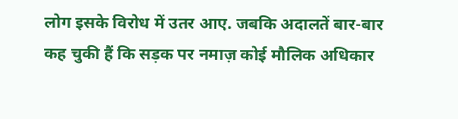लोग इसके विरोध में उतर आए. जबकि अदालतें बार-बार कह चुकी हैं कि सड़क पर नमाज़ कोई मौलिक अधिकार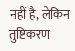नहीं है, लेकिन तुष्टिकरण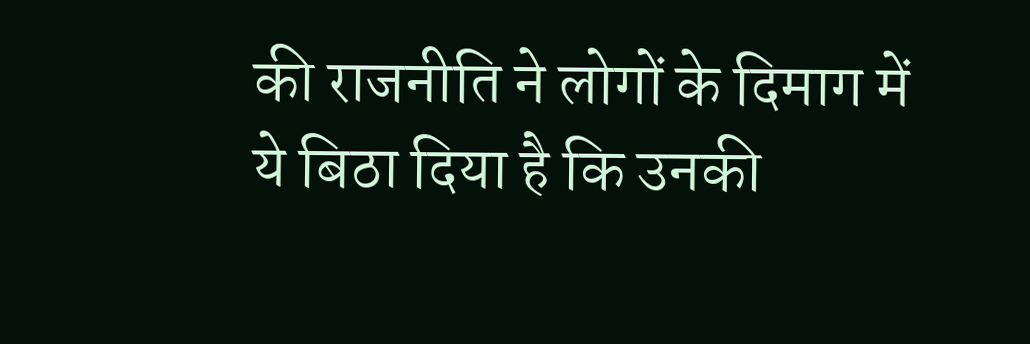की राजनीति ने लोगों के दिमाग में ये बिठा दिया है कि उनकी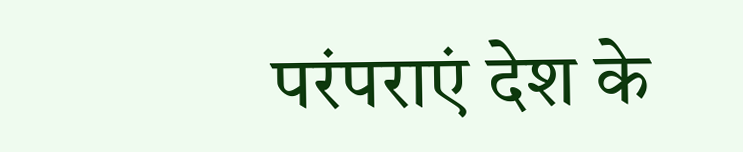परंपराएं देश के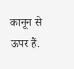कानून से ऊपर हैं.